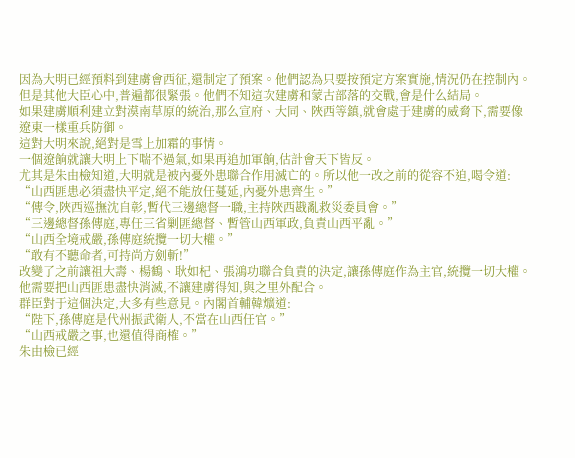因為大明已經預料到建虜會西征,還制定了預案。他們認為只要按預定方案實施,情況仍在控制內。
但是其他大臣心中,普遍都很緊張。他們不知這次建虜和蒙古部落的交戰,會是什么結局。
如果建虜順利建立對漠南草原的統治,那么宣府、大同、陜西等鎮,就會處于建虜的威脅下,需要像遼東一樣重兵防御。
這對大明來說,絕對是雪上加霜的事情。
一個遼餉就讓大明上下喘不過氣,如果再追加軍餉,估計會天下皆反。
尤其是朱由檢知道,大明就是被內憂外患聯合作用滅亡的。所以他一改之前的從容不迫,喝令道:
“山西匪患必須盡快平定,絕不能放任蔓延,內憂外患齊生。”
“傳令,陜西巡撫沈自彰,暫代三邊總督一職,主持陜西戡亂救災委員會。”
“三邊總督孫傳庭,專任三省剿匪總督、暫管山西軍政,負責山西平亂。”
“山西全境戒嚴,孫傳庭統攬一切大權。”
“敢有不聽命者,可持尚方劍斬!”
改變了之前讓祖大壽、楊鶴、耿如杞、張鴻功聯合負責的決定,讓孫傳庭作為主官,統攬一切大權。
他需要把山西匪患盡快消滅,不讓建虜得知,與之里外配合。
群臣對于這個決定,大多有些意見。內閣首輔韓爌道:
“陛下,孫傳庭是代州振武衛人,不當在山西任官。”
“山西戒嚴之事,也還值得商榷。”
朱由檢已經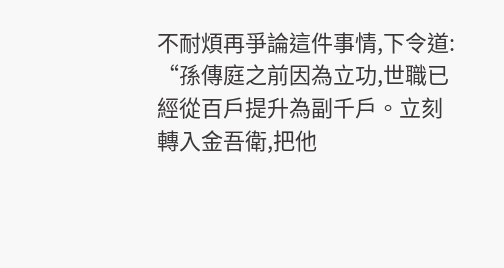不耐煩再爭論這件事情,下令道:
“孫傳庭之前因為立功,世職已經從百戶提升為副千戶。立刻轉入金吾衛,把他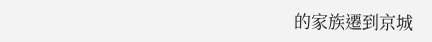的家族遷到京城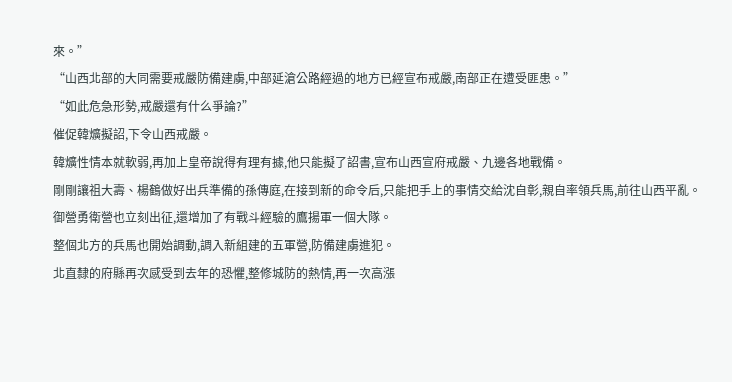來。”
“山西北部的大同需要戒嚴防備建虜,中部延滄公路經過的地方已經宣布戒嚴,南部正在遭受匪患。”
“如此危急形勢,戒嚴還有什么爭論?”
催促韓爌擬詔,下令山西戒嚴。
韓爌性情本就軟弱,再加上皇帝說得有理有據,他只能擬了詔書,宣布山西宣府戒嚴、九邊各地戰備。
剛剛讓祖大壽、楊鶴做好出兵準備的孫傳庭,在接到新的命令后,只能把手上的事情交給沈自彰,親自率領兵馬,前往山西平亂。
御營勇衛營也立刻出征,還增加了有戰斗經驗的鷹揚軍一個大隊。
整個北方的兵馬也開始調動,調入新組建的五軍營,防備建虜進犯。
北直隸的府縣再次感受到去年的恐懼,整修城防的熱情,再一次高漲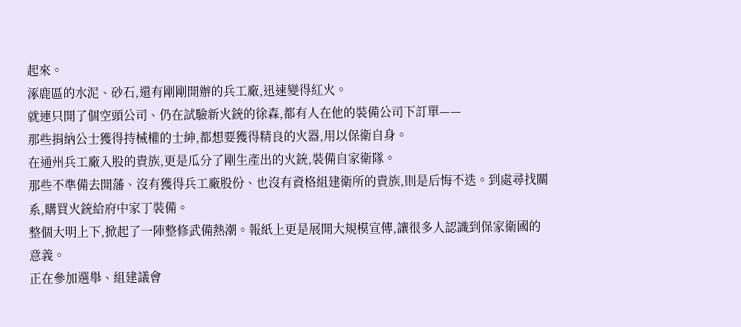起來。
涿鹿區的水泥、砂石,還有剛剛開辦的兵工廠,迅速變得紅火。
就連只開了個空頭公司、仍在試驗新火銃的徐森,都有人在他的裝備公司下訂單——
那些捐納公士獲得持械權的士紳,都想要獲得精良的火器,用以保衛自身。
在通州兵工廠入股的貴族,更是瓜分了剛生產出的火銃,裝備自家衛隊。
那些不準備去開藩、沒有獲得兵工廠股份、也沒有資格組建衛所的貴族,則是后悔不迭。到處尋找關系,購買火銃給府中家丁裝備。
整個大明上下,掀起了一陣整修武備熱潮。報紙上更是展開大規模宣傳,讓很多人認識到保家衛國的意義。
正在參加選舉、組建議會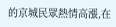的京城民眾熱情高漲,在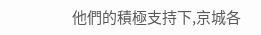他們的積極支持下,京城各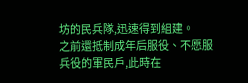坊的民兵隊,迅速得到組建。
之前還抵制成年后服役、不愿服兵役的軍民戶,此時在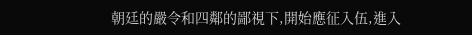朝廷的嚴令和四鄰的鄙視下,開始應征入伍,進入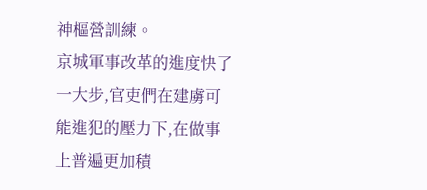神樞營訓練。
京城軍事改革的進度快了一大步,官吏們在建虜可能進犯的壓力下,在做事上普遍更加積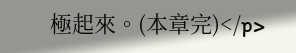極起來。(本章完)</p>